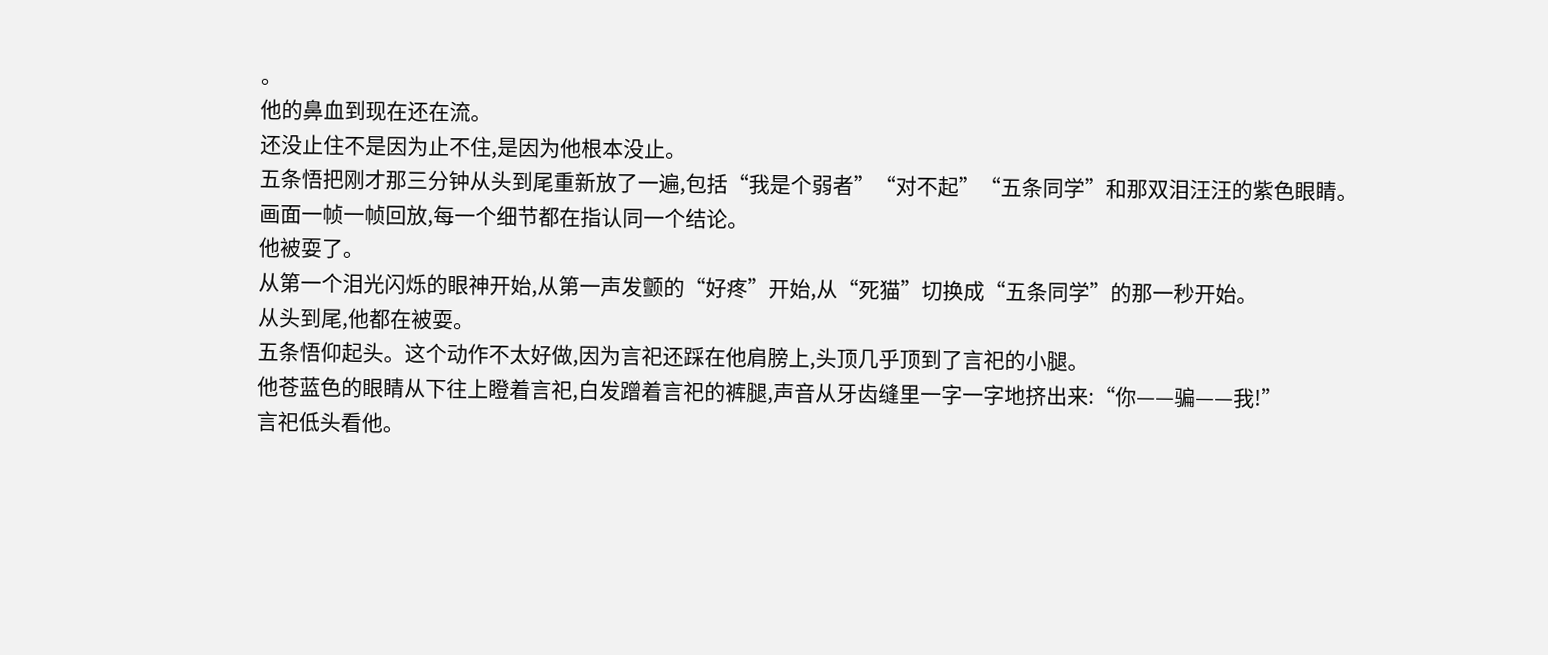。
他的鼻血到现在还在流。
还没止住不是因为止不住,是因为他根本没止。
五条悟把刚才那三分钟从头到尾重新放了一遍,包括“我是个弱者”“对不起”“五条同学”和那双泪汪汪的紫色眼睛。
画面一帧一帧回放,每一个细节都在指认同一个结论。
他被耍了。
从第一个泪光闪烁的眼神开始,从第一声发颤的“好疼”开始,从“死猫”切换成“五条同学”的那一秒开始。
从头到尾,他都在被耍。
五条悟仰起头。这个动作不太好做,因为言祀还踩在他肩膀上,头顶几乎顶到了言祀的小腿。
他苍蓝色的眼睛从下往上瞪着言祀,白发蹭着言祀的裤腿,声音从牙齿缝里一字一字地挤出来:“你——骗——我!”
言祀低头看他。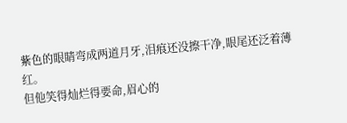紫色的眼睛弯成两道月牙,泪痕还没擦干净,眼尾还泛着薄红。
但他笑得灿烂得要命,眉心的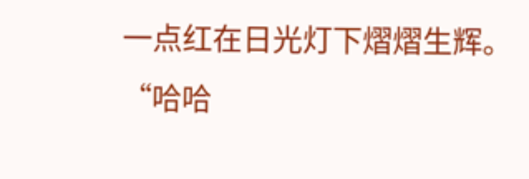一点红在日光灯下熠熠生辉。
“哈哈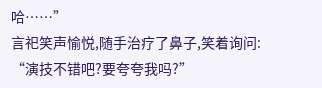哈……”
言祀笑声愉悦,随手治疗了鼻子,笑着询问:
“演技不错吧?要夸夸我吗?”